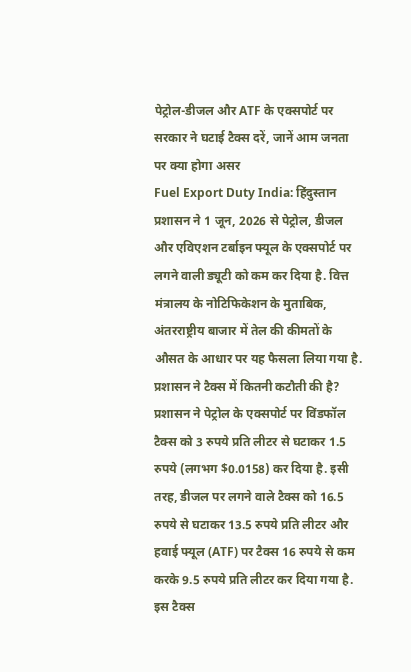पेट्रोल-डीजल और ATF के एक्सपोर्ट पर सरकार ने घटाई टैक्स दरें, जानें आम जनता पर क्या होगा असर
Fuel Export Duty India: हिंदुस्तान प्रशासन ने 1 जून, 2026 से पेट्रोल, डीजल और एविएशन टर्बाइन फ्यूल के एक्सपोर्ट पर लगने वाली ड्यूटी को कम कर दिया है. वित्त मंत्रालय के नोटिफिकेशन के मुताबिक, अंतरराष्ट्रीय बाजार में तेल की कीमतों के औसत के आधार पर यह फैसला लिया गया है. प्रशासन ने टैक्स में कितनी कटौती की है? प्रशासन ने पेट्रोल के एक्सपोर्ट पर विंडफॉल टैक्स को 3 रुपये प्रति लीटर से घटाकर 1.5 रुपये (लगभग $0.0158) कर दिया है. इसी तरह, डीजल पर लगने वाले टैक्स को 16.5 रुपये से घटाकर 13.5 रुपये प्रति लीटर और हवाई फ्यूल (ATF) पर टैक्स 16 रुपये से कम करके 9.5 रुपये प्रति लीटर कर दिया गया है. इस टैक्स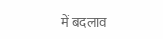में बदलाव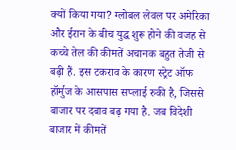क्यों किया गया? ग्लोबल लेवल पर अमेरिका और ईरान के बीच युद्ध शुरू होने की वजह से कच्चे तेल की कीमतें अचानक बहुत तेजी से बढ़ी हैं. इस टकराव के कारण स्ट्रेट ऑफ हॉर्मुज के आसपास सप्लाई रुकी है, जिससे बाजार पर दबाव बढ़ गया है. जब विदेशी बाजार में कीमतें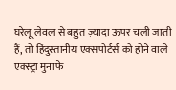घरेलू लेवल से बहुत ज़्यादा ऊपर चली जाती हैं, तो हिंदुस्तानीय एक्सपोर्टर्स को होने वाले एक्स्ट्रा मुनाफे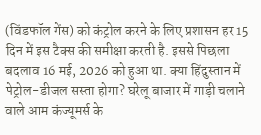(विंडफॉल गेंस) को कंट्रोल करने के लिए प्रशासन हर 15 दिन में इस टैक्स की समीक्षा करती है. इससे पिछला बदलाव 16 मई, 2026 को हुआ था. क्या हिंदुस्तान में पेट्रोल-डीजल सस्ता होगा? घरेलू बाजार में गाड़ी चलाने वाले आम कंज्यूमर्स के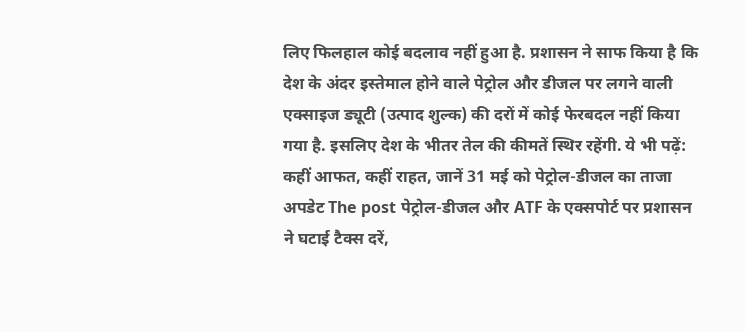लिए फिलहाल कोई बदलाव नहीं हुआ है. प्रशासन ने साफ किया है कि देश के अंदर इस्तेमाल होने वाले पेट्रोल और डीजल पर लगने वाली एक्साइज ड्यूटी (उत्पाद शुल्क) की दरों में कोई फेरबदल नहीं किया गया है. इसलिए देश के भीतर तेल की कीमतें स्थिर रहेंगी. ये भी पढ़ें: कहीं आफत, कहीं राहत, जानें 31 मई को पेट्रोल-डीजल का ताजा अपडेट The post पेट्रोल-डीजल और ATF के एक्सपोर्ट पर प्रशासन ने घटाई टैक्स दरें,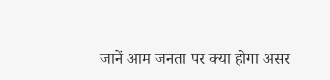जानें आम जनता पर क्या होगा असर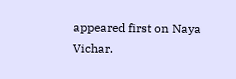appeared first on Naya Vichar.